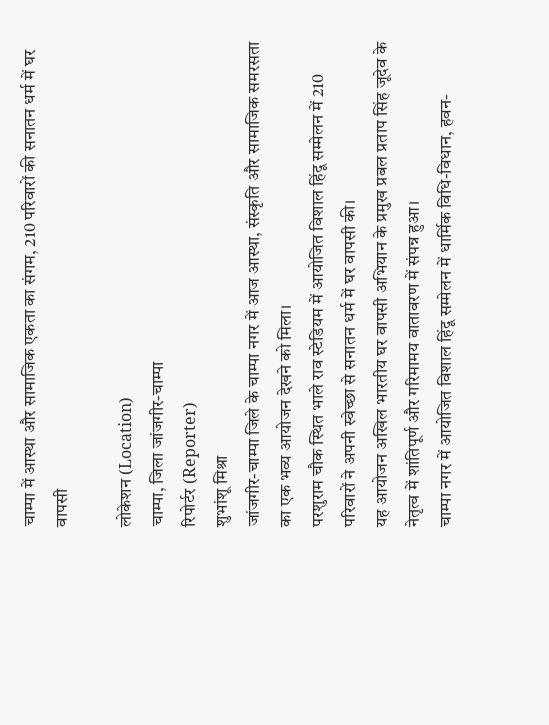चाम्पा में आस्था और सामाजिक एकता का संगम, 210 परिवारों की सनातन धर्म में घर वापसी

लोकेशन (Location)
चाम्पा, जिला जांजगीर-चाम्पा
रिपोर्टर (Reporter)
शुभांशू मिश्रा
जांजगीर-चाम्पा जिले के चाम्पा नगर में आज आस्था, संस्कृति और सामाजिक समरसता का एक भव्य आयोजन देखने को मिला।
परशुराम चौक स्थित भाले राव स्टेडियम में आयोजित विशाल हिंदू सम्मेलन में 210 परिवारों ने अपनी स्वेच्छा से सनातन धर्म में घर वापसी की।
यह आयोजन अखिल भारतीय घर वापसी अभियान के प्रमुख प्रबल प्रताप सिंह जूदेव के नेतृत्व में शांतिपूर्ण और गरिमामय वातावरण में संपन्न हुआ।
चाम्पा नगर में आयोजित विशाल हिंदू सम्मेलन में धार्मिक विधि-विधान, हवन-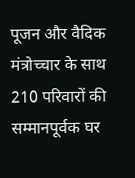पूजन और वैदिक मंत्रोच्चार के साथ 210 परिवारों की सम्मानपूर्वक घर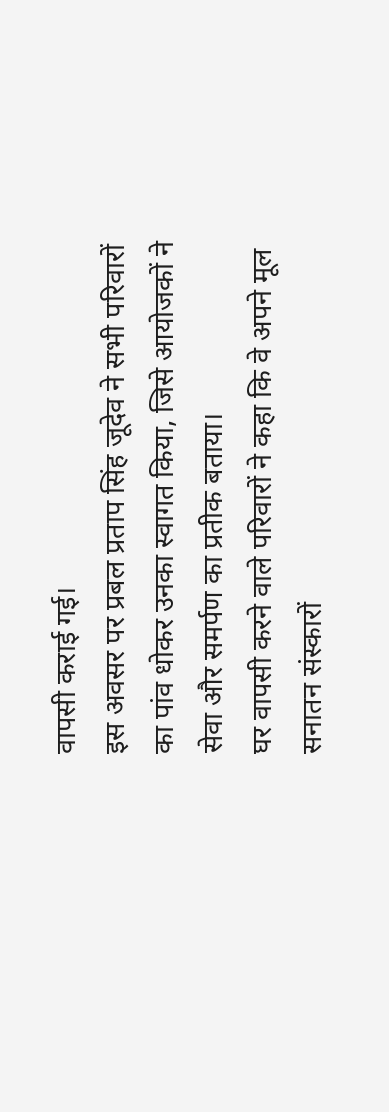वापसी कराई गई।
इस अवसर पर प्रबल प्रताप सिंह जूदेव ने सभी परिवारों का पांव धोकर उनका स्वागत किया, जिसे आयोजकों ने सेवा और समर्पण का प्रतीक बताया।
घर वापसी करने वाले परिवारों ने कहा कि वे अपने मूल सनातन संस्कारों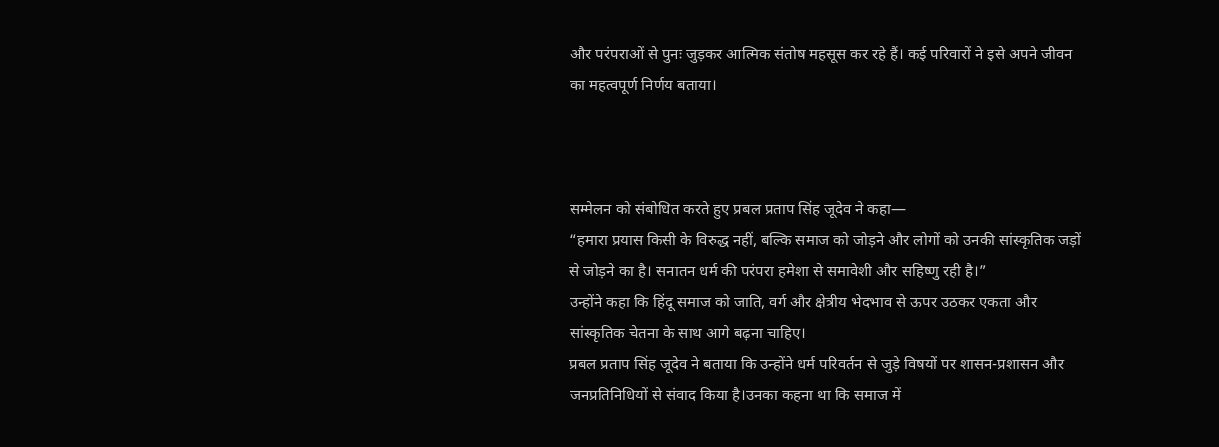और परंपराओं से पुनः जुड़कर आत्मिक संतोष महसूस कर रहे हैं। कई परिवारों ने इसे अपने जीवन का महत्वपूर्ण निर्णय बताया।



सम्मेलन को संबोधित करते हुए प्रबल प्रताप सिंह जूदेव ने कहा—
“हमारा प्रयास किसी के विरुद्ध नहीं, बल्कि समाज को जोड़ने और लोगों को उनकी सांस्कृतिक जड़ों से जोड़ने का है। सनातन धर्म की परंपरा हमेशा से समावेशी और सहिष्णु रही है।”
उन्होंने कहा कि हिंदू समाज को जाति, वर्ग और क्षेत्रीय भेदभाव से ऊपर उठकर एकता और सांस्कृतिक चेतना के साथ आगे बढ़ना चाहिए।
प्रबल प्रताप सिंह जूदेव ने बताया कि उन्होंने धर्म परिवर्तन से जुड़े विषयों पर शासन-प्रशासन और जनप्रतिनिधियों से संवाद किया है।उनका कहना था कि समाज में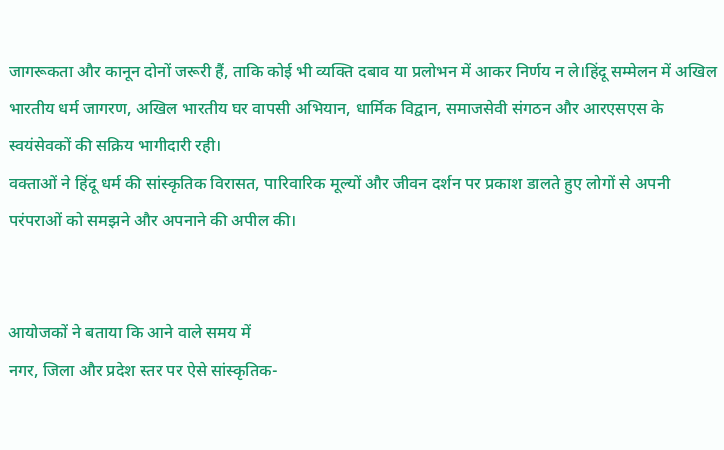जागरूकता और कानून दोनों जरूरी हैं, ताकि कोई भी व्यक्ति दबाव या प्रलोभन में आकर निर्णय न ले।हिंदू सम्मेलन में अखिल भारतीय धर्म जागरण, अखिल भारतीय घर वापसी अभियान, धार्मिक विद्वान, समाजसेवी संगठन और आरएसएस के स्वयंसेवकों की सक्रिय भागीदारी रही।
वक्ताओं ने हिंदू धर्म की सांस्कृतिक विरासत, पारिवारिक मूल्यों और जीवन दर्शन पर प्रकाश डालते हुए लोगों से अपनी परंपराओं को समझने और अपनाने की अपील की।


आयोजकों ने बताया कि आने वाले समय में
नगर, जिला और प्रदेश स्तर पर ऐसे सांस्कृतिक-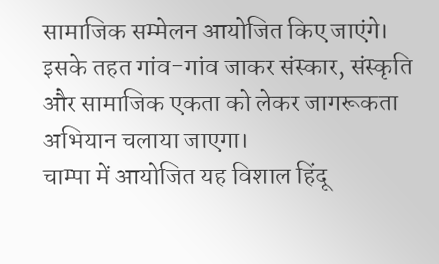सामाजिक सम्मेलन आयोजित किए जाएंगे।
इसके तहत गांव-गांव जाकर संस्कार, संस्कृति और सामाजिक एकता को लेकर जागरूकता अभियान चलाया जाएगा।
चाम्पा में आयोजित यह विशाल हिंदू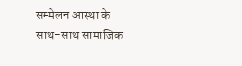सम्मेलन आस्था के साथ-साथ सामाजिक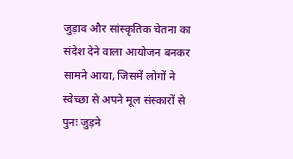जुड़ाव और सांस्कृतिक चेतना का संदेश देने वाला आयोजन बनकर सामने आया, जिसमें लोगों ने स्वेच्छा से अपने मूल संस्कारों से पुनः जुड़ने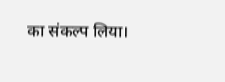का संकल्प लिया।